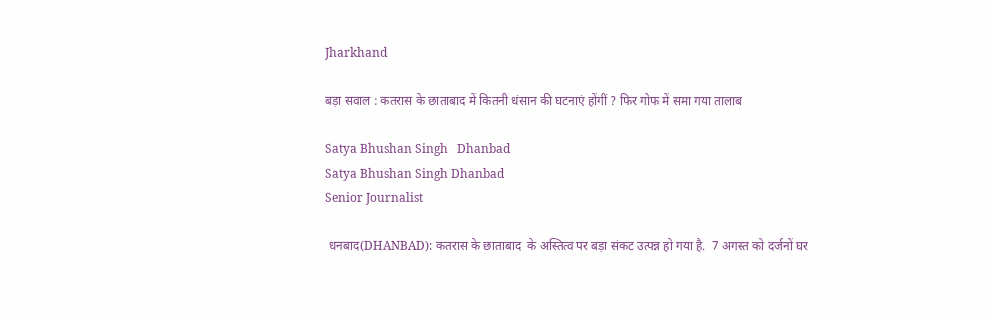Jharkhand

बड़ा सवाल : कतरास के छाताबाद में कितनी धंसान की घटनाएं होंगीं ? फिर गोफ में समा गया तालाब

Satya Bhushan Singh   Dhanbad
Satya Bhushan Singh Dhanbad
Senior Journalist

 धनबाद(DHANBAD): कतरास के छाताबाद  के अस्तित्व पर बड़ा संकट उत्पन्न हो गया है.  7 अगस्त को दर्जनों घर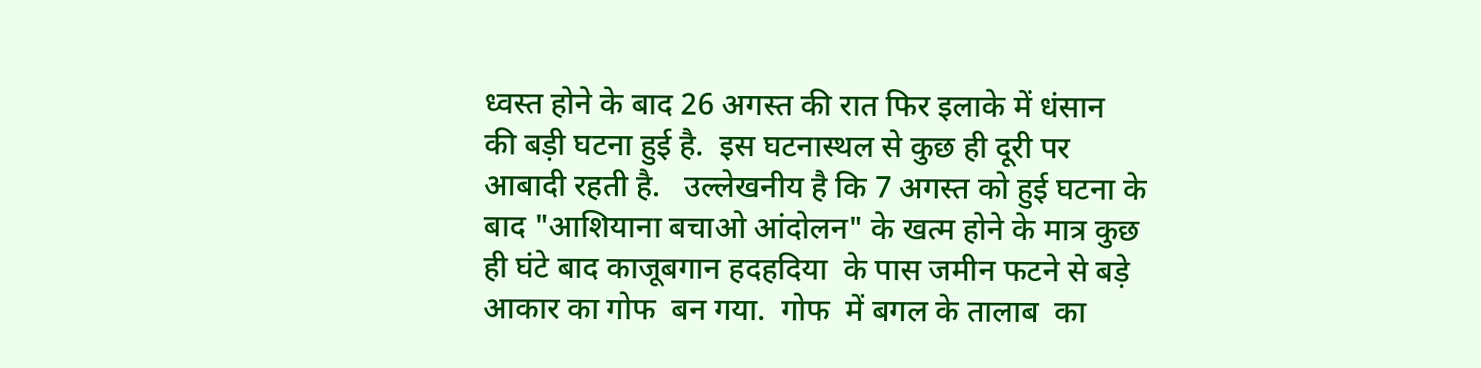ध्वस्त होने के बाद 26 अगस्त की रात फिर इलाके में धंसान  की बड़ी घटना हुई है.  इस घटनास्थल से कुछ ही दूरी पर आबादी रहती है.   उल्लेखनीय है कि 7 अगस्त को हुई घटना के बाद "आशियाना बचाओ आंदोलन" के खत्म होने के मात्र कुछ ही घंटे बाद काजूबगान हदहदिया  के पास जमीन फटने से बड़े आकार का गोफ  बन गया.  गोफ  में बगल के तालाब  का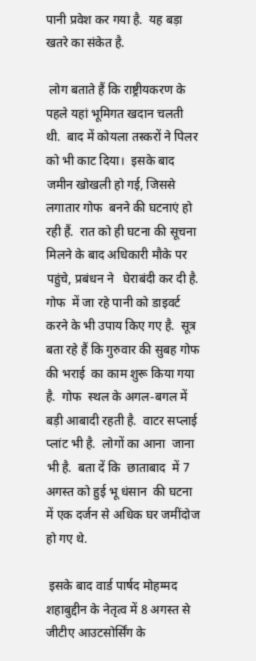पानी प्रवेश कर गया है.  यह बड़ा खतरे का संकेत है.

 लोग बताते हैं कि राष्ट्रीयकरण के पहले यहां भूमिगत खदान चलती थी.  बाद में कोयला तस्करों ने पिलर को भी काट दिया।  इसके बाद जमीन खोखली हो गई, जिससे लगातार गोफ  बनने की घटनाएं हो रही हैं.  रात को ही घटना की सूचना मिलने के बाद अधिकारी मौके पर पहुंचे, प्रबंधन ने   घेराबंदी कर दी है.  गोफ  में जा रहे पानी को डाइवर्ट करने के भी उपाय किए गए है.  सूत्र बता रहे हैं कि गुरुवार की सुबह गोफ  की भराई  का काम शुरू किया गया है.  गोफ  स्थल के अगल-बगल में बड़ी आबादी रहती है.  वाटर सप्लाई प्लांट भी है.  लोगों का आना  जाना भी है.  बता दें कि  छाताबाद  में 7 अगस्त को हुई भू धंसान  की घटना में एक दर्जन से अधिक घर जमींदोज  हो गए थे.

 इसके बाद वार्ड पार्षद मोहम्मद शहाबुद्दीन के नेतृत्व में 8 अगस्त से जीटीए आउटसोर्सिंग के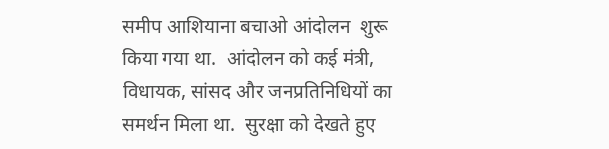समीप आशियाना बचाओ आंदोलन  शुरू किया गया था.  आंदोलन को कई मंत्री, विधायक, सांसद और जनप्रतिनिधियों का समर्थन मिला था.  सुरक्षा को देखते हुए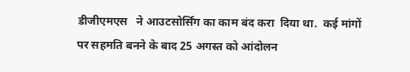डीजीएमएस   ने आउटसोर्सिंग का काम बंद करा  दिया था.  कई मांगों पर सहमति बनने के बाद 25 अगस्त को आंदोलन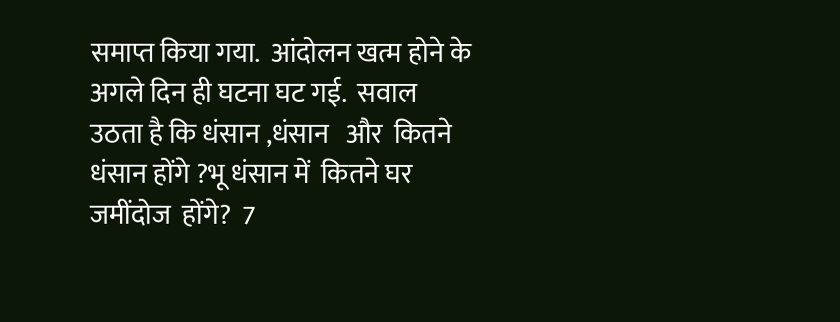समाप्त किया गया.  आंदोलन खत्म होने के अगले दिन ही घटना घट गई.  सवाल उठता है कि धंसान ,धंसान   और  कितने धंसान होंगे ?भू धंसान में  कितने घर जमींदोज  होंगे?  7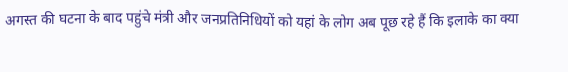अगस्त की घटना के बाद पहुंचे मंत्री और जनप्रतिनिधियों को यहां के लोग अब पूछ रहे हैं कि इलाके का क्या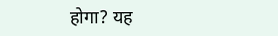होगा? यह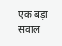एक बड़ा सवाल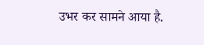उभर कर सामने आया है.